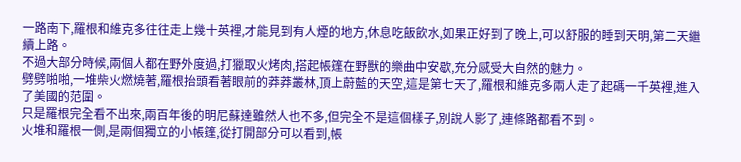一路南下,羅根和維克多往往走上幾十英裡,才能見到有人煙的地方,休息吃飯飲水,如果正好到了晚上,可以舒服的睡到天明,第二天繼續上路。
不過大部分時候,兩個人都在野外度過,打獵取火烤肉,搭起帳篷在野獸的樂曲中安歇,充分感受大自然的魅力。
劈劈啪啪,一堆柴火燃燒著,羅根抬頭看著眼前的莽莽叢林,頂上蔚藍的天空,這是第七天了,羅根和維克多兩人走了起碼一千英裡,進入了美國的范圍。
只是羅根完全看不出來,兩百年後的明尼蘇達雖然人也不多,但完全不是這個樣子,別說人影了,連條路都看不到。
火堆和羅根一側,是兩個獨立的小帳篷,從打開部分可以看到,帳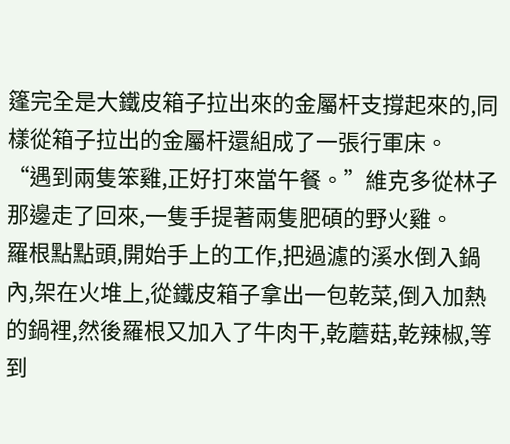篷完全是大鐵皮箱子拉出來的金屬杆支撐起來的,同樣從箱子拉出的金屬杆還組成了一張行軍床。
“遇到兩隻笨雞,正好打來當午餐。”維克多從林子那邊走了回來,一隻手提著兩隻肥碩的野火雞。
羅根點點頭,開始手上的工作,把過濾的溪水倒入鍋內,架在火堆上,從鐵皮箱子拿出一包乾菜,倒入加熱的鍋裡,然後羅根又加入了牛肉干,乾蘑菇,乾辣椒,等到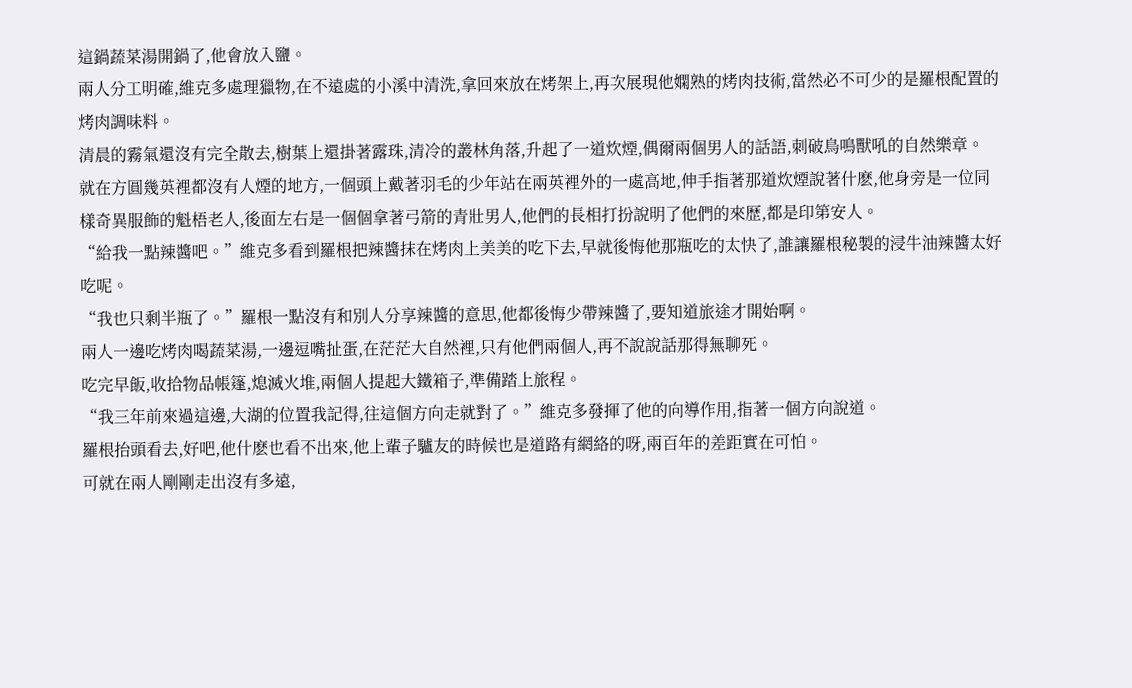這鍋蔬菜湯開鍋了,他會放入鹽。
兩人分工明確,維克多處理獵物,在不遠處的小溪中清洗,拿回來放在烤架上,再次展現他嫻熟的烤肉技術,當然必不可少的是羅根配置的烤肉調味料。
清晨的霧氣還沒有完全散去,樹葉上還掛著露珠,清冷的叢林角落,升起了一道炊煙,偶爾兩個男人的話語,刺破鳥鳴獸吼的自然樂章。
就在方圓幾英裡都沒有人煙的地方,一個頭上戴著羽毛的少年站在兩英裡外的一處高地,伸手指著那道炊煙說著什麽,他身旁是一位同樣奇異服飾的魁梧老人,後面左右是一個個拿著弓箭的青壯男人,他們的長相打扮說明了他們的來歷,都是印第安人。
“給我一點辣醬吧。”維克多看到羅根把辣醬抹在烤肉上美美的吃下去,早就後悔他那瓶吃的太快了,誰讓羅根秘製的浸牛油辣醬太好吃呢。
“我也只剩半瓶了。”羅根一點沒有和別人分享辣醬的意思,他都後悔少帶辣醬了,要知道旅途才開始啊。
兩人一邊吃烤肉喝蔬菜湯,一邊逗嘴扯蛋,在茫茫大自然裡,只有他們兩個人,再不說說話那得無聊死。
吃完早飯,收拾物品帳篷,熄滅火堆,兩個人提起大鐵箱子,準備踏上旅程。
“我三年前來過這邊,大湖的位置我記得,往這個方向走就對了。”維克多發揮了他的向導作用,指著一個方向說道。
羅根抬頭看去,好吧,他什麽也看不出來,他上輩子驢友的時候也是道路有網絡的呀,兩百年的差距實在可怕。
可就在兩人剛剛走出沒有多遠,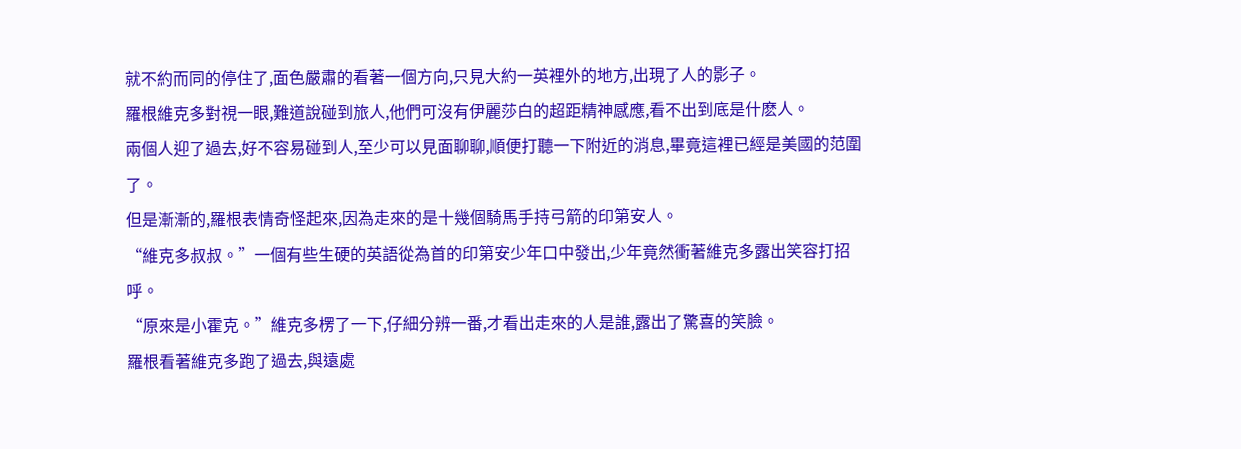就不約而同的停住了,面色嚴肅的看著一個方向,只見大約一英裡外的地方,出現了人的影子。
羅根維克多對視一眼,難道說碰到旅人,他們可沒有伊麗莎白的超距精神感應,看不出到底是什麽人。
兩個人迎了過去,好不容易碰到人,至少可以見面聊聊,順便打聽一下附近的消息,畢竟這裡已經是美國的范圍了。
但是漸漸的,羅根表情奇怪起來,因為走來的是十幾個騎馬手持弓箭的印第安人。
“維克多叔叔。”一個有些生硬的英語從為首的印第安少年口中發出,少年竟然衝著維克多露出笑容打招呼。
“原來是小霍克。”維克多楞了一下,仔細分辨一番,才看出走來的人是誰,露出了驚喜的笑臉。
羅根看著維克多跑了過去,與遠處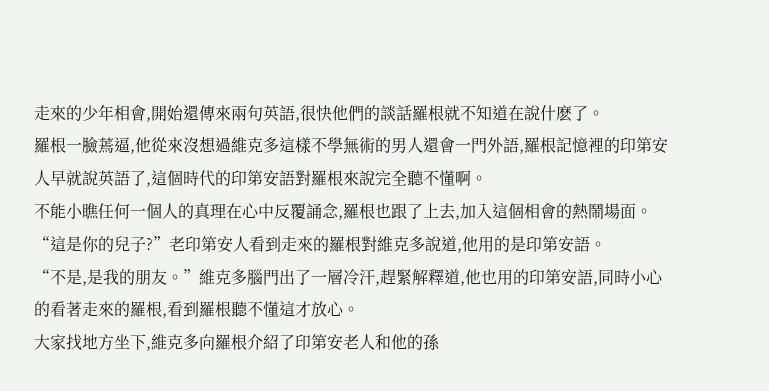走來的少年相會,開始還傳來兩句英語,很快他們的談話羅根就不知道在說什麽了。
羅根一臉蔫逼,他從來沒想過維克多這樣不學無術的男人還會一門外語,羅根記憶裡的印第安人早就說英語了,這個時代的印第安語對羅根來說完全聽不懂啊。
不能小瞧任何一個人的真理在心中反覆誦念,羅根也跟了上去,加入這個相會的熱鬧場面。
“這是你的兒子?”老印第安人看到走來的羅根對維克多說道,他用的是印第安語。
“不是,是我的朋友。”維克多腦門出了一層冷汗,趕緊解釋道,他也用的印第安語,同時小心的看著走來的羅根,看到羅根聽不懂這才放心。
大家找地方坐下,維克多向羅根介紹了印第安老人和他的孫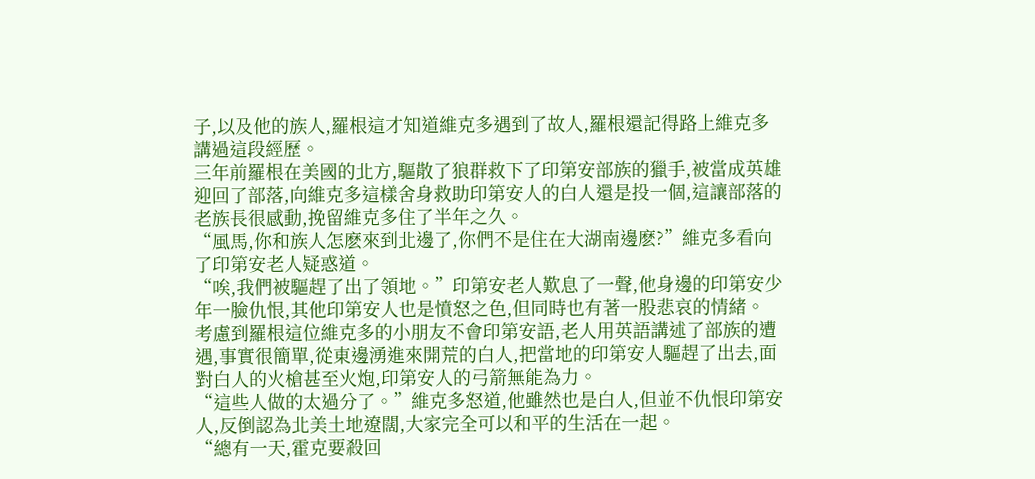子,以及他的族人,羅根這才知道維克多遇到了故人,羅根還記得路上維克多講過這段經歷。
三年前羅根在美國的北方,驅散了狼群救下了印第安部族的獵手,被當成英雄迎回了部落,向維克多這樣舍身救助印第安人的白人還是投一個,這讓部落的老族長很感動,挽留維克多住了半年之久。
“風馬,你和族人怎麽來到北邊了,你們不是住在大湖南邊麽?”維克多看向了印第安老人疑惑道。
“唉,我們被驅趕了出了領地。”印第安老人歎息了一聲,他身邊的印第安少年一臉仇恨,其他印第安人也是憤怒之色,但同時也有著一股悲哀的情緒。
考慮到羅根這位維克多的小朋友不會印第安語,老人用英語講述了部族的遭遇,事實很簡單,從東邊湧進來開荒的白人,把當地的印第安人驅趕了出去,面對白人的火槍甚至火炮,印第安人的弓箭無能為力。
“這些人做的太過分了。”維克多怒道,他雖然也是白人,但並不仇恨印第安人,反倒認為北美土地遼闊,大家完全可以和平的生活在一起。
“總有一天,霍克要殺回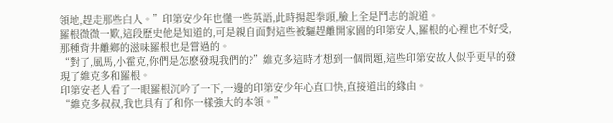領地,趕走那些白人。”印第安少年也懂一些英語,此時揚起拳頭,臉上全是鬥志的說道。
羅根微微一歎,這段歷史他是知道的,可是親自面對這些被驅趕離開家園的印第安人,羅根的心裡也不好受,那種背井離鄉的滋味羅根也是嘗過的。
“對了,風馬,小霍克,你們是怎麽發現我們的?”維克多這時才想到一個問題,這些印第安故人似乎更早的發現了維克多和羅根。
印第安老人看了一眼羅根沉吟了一下,一邊的印第安少年心直口快,直接道出的緣由。
“維克多叔叔,我也具有了和你一樣強大的本領。”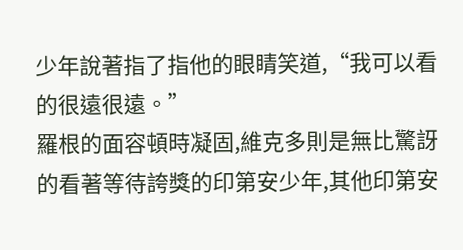少年說著指了指他的眼睛笑道,“我可以看的很遠很遠。”
羅根的面容頓時凝固,維克多則是無比驚訝的看著等待誇獎的印第安少年,其他印第安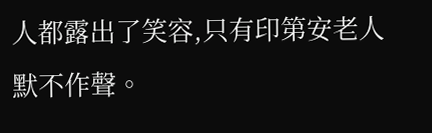人都露出了笑容,只有印第安老人默不作聲。